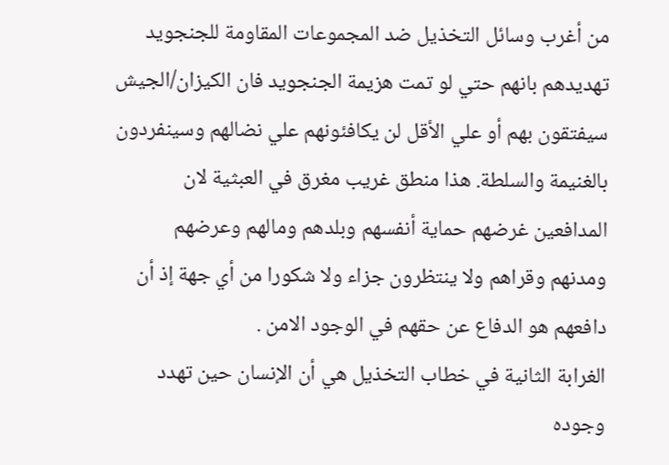من أغرب وسائل التخذيل ضد المجموعات المقاومة للجنجويد تهديدهم بانهم حتي لو تمت هزيمة الجنجويد فان الكيزان/الجيش سيفتقون بهم أو علي الأقل لن يكافئونهم علي نضالهم وسينفردون بالغنيمة والسلطة. هذا منطق غريب مغرق في العبثية لان المدافعين غرضهم حماية أنفسهم وبلدهم ومالهم وعرضهم ومدنهم وقراهم ولا ينتظرون جزاء ولا شكورا من أي جهة إذ أن دافعهم هو الدفاع عن حقهم في الوجود الامن .
الغرابة الثانية في خطاب التخذيل هي أن الإنسان حين تهدد وجوده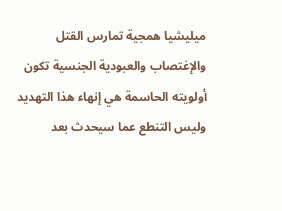ميليشيا همجية تمارس القتل والإغتصاب والعبودية الجنسية تكون أولويته الحاسمة هي إنهاء هذا التهديد وليس التنطع عما سيحدث بعد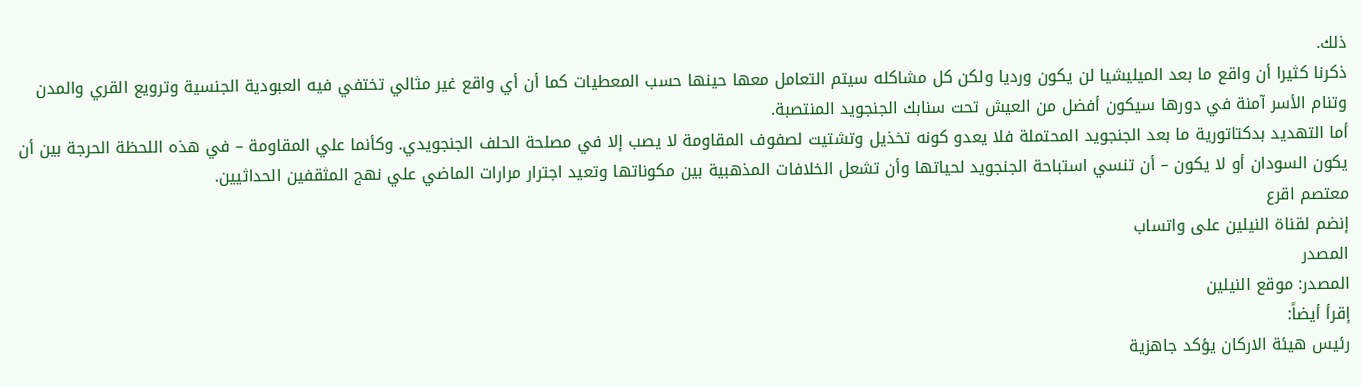ذلك.
ذكرنا كثيرا أن واقع ما بعد الميليشيا لن يكون ورديا ولكن كل مشاكله سيتم التعامل معها حينها حسب المعطيات كما أن أي واقع غير مثالي تختفي فيه العبودية الجنسية وترويع القري والمدن وتنام الأسر آمنة في دورها سيكون أفضل من العيش تحت سنابك الجنجويد المنتصبة.
أما التهديد بدكتاتورية ما بعد الجنجويد المحتملة فلا يعدو كونه تخذيل وتشتيت لصفوف المقاومة لا يصب إلا في مصلحة الحلف الجنجويدي. وكأنما علي المقاومة – في هذه اللحظة الحرجة بين أن يكون السودان أو لا يكون – أن تنسي استباحة الجنجويد لحياتها وأن تشعل الخلافات المذهبية بين مكوناتها وتعيد اجترار مرارات الماضي علي نهج المثقفين الحداثيين.
معتصم اقرع
إنضم لقناة النيلين على واتساب
المصدر
المصدر: موقع النيلين
إقرأ أيضاً:
رئيس هيئة الاركان يؤكد جاهزية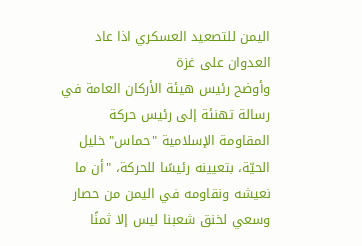اليمن للتصعيد العسكري اذا عاد العدوان على غزة
وأوضح رئيس هيئة الأركان العامة في رسالة تهنئة إلى رئيس حركة المقاومة الإسلامية "حماس" خليل الحيّة، بتعيينه رئيسًا للحركة، "أن ما نعيشه ونقاومه في اليمن من حصار وسعي لخنق شعبنا ليس إلا ثمنًا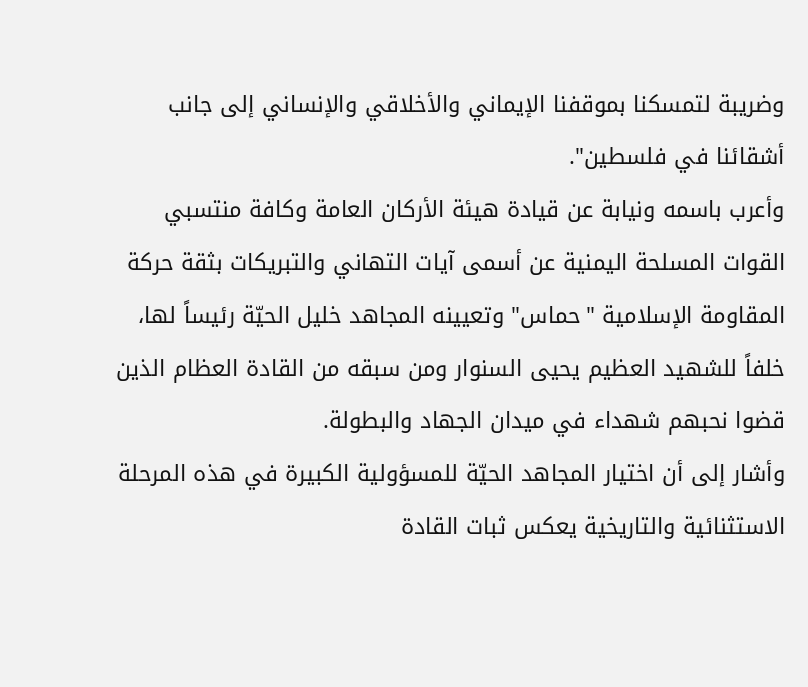وضريبة لتمسكنا بموقفنا الإيماني والأخلاقي والإنساني إلى جانب أشقائنا في فلسطين".
وأعرب باسمه ونيابة عن قيادة هيئة الأركان العامة وكافة منتسبي القوات المسلحة اليمنية عن أسمى آيات التهاني والتبريكات بثقة حركة المقاومة الإسلامية "حماس" وتعيينه المجاهد خليل الحيّة رئيساً لها، خلفاً للشهيد العظيم يحيى السنوار ومن سبقه من القادة العظام الذين قضوا نحبهم شهداء في ميدان الجهاد والبطولة.
وأشار إلى أن اختيار المجاهد الحيّة للمسؤولية الكبيرة في هذه المرحلة الاستثنائية والتاريخية يعكس ثبات القادة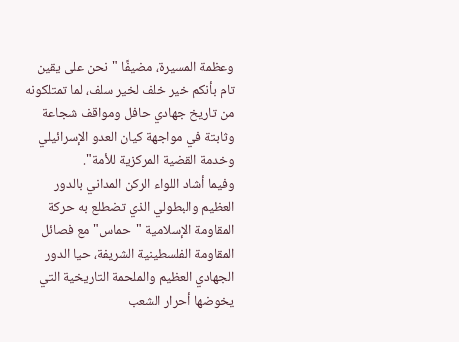وعظمة المسيرة، مضيفًا "نحن على يقين تام بأنكم خير خلف لخير سلف، لما تمتلكونه من تاريخ جهادي حافل ومواقف شجاعة وثابتة في مواجهة كيان العدو الإسرائيلي وخدمة القضية المركزية للأمة".
وفيما أشاد اللواء الركن المداني بالدور العظيم والبطولي الذي تضطلع به حركة المقاومة الإسلامية "حماس" مع فصائل المقاومة الفلسطينية الشريفة، حيا الدور الجهادي العظيم والملحمة التاريخية التي يخوضها أحرار الشعب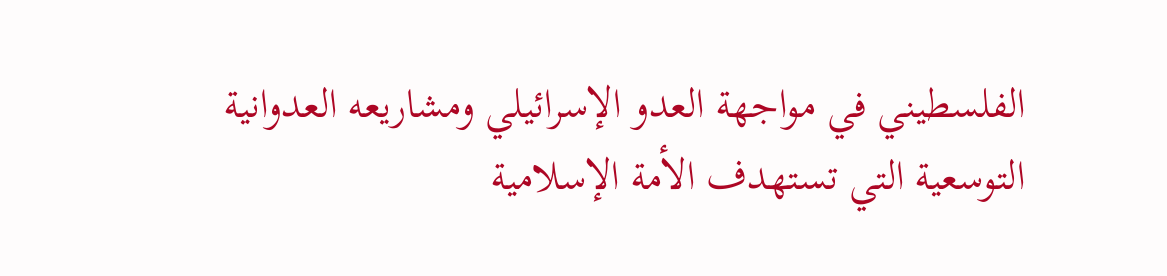الفلسطيني في مواجهة العدو الإسرائيلي ومشاريعه العدوانية التوسعية التي تستهدف الأمة الإسلامية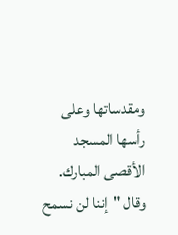ومقدساتها وعلى رأسها المسجد الأقصى المبارك.
وقال "إننا لن نسمح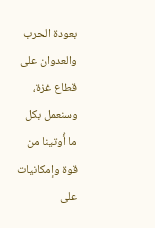بعودة الحرب والعدوان على قطاع غزة، وسنعمل بكل ما أُوتينا من قوة وإمكانيات على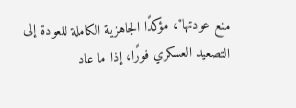منع عودتها"، مؤكدًا الجاهزية الكاملة للعودة إلى التصعيد العسكري فورًا، إذا ما عاد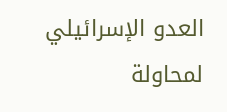العدو الإسرائيلي لمحاولة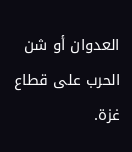العدوان أو شن الحرب على قطاع غزة.